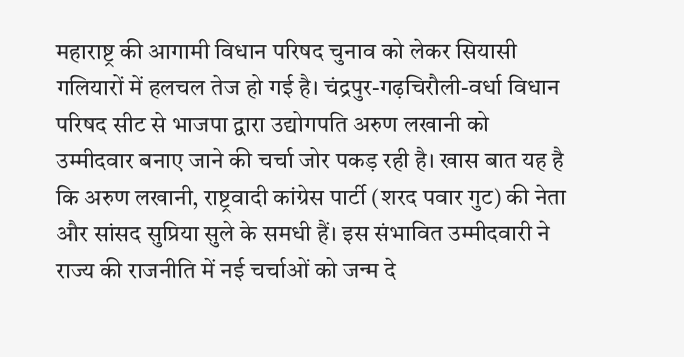महाराष्ट्र की आगामी विधान परिषद चुनाव को लेकर सियासी गलियारों में हलचल तेज हो गई है। चंद्रपुर-गढ़चिरौली-वर्धा विधान परिषद सीट से भाजपा द्वारा उद्योगपति अरुण लखानी को उम्मीदवार बनाए जाने की चर्चा जोर पकड़ रही है। खास बात यह है कि अरुण लखानी, राष्ट्रवादी कांग्रेस पार्टी (शरद पवार गुट) की नेता और सांसद सुप्रिया सुले के समधी हैं। इस संभावित उम्मीदवारी ने राज्य की राजनीति में नई चर्चाओं को जन्म दे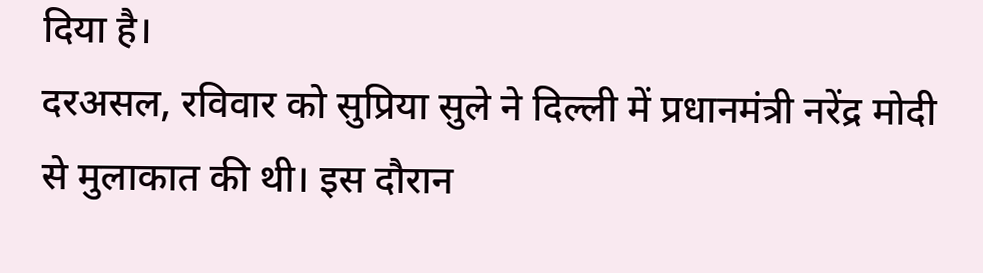दिया है।
दरअसल, रविवार को सुप्रिया सुले ने दिल्ली में प्रधानमंत्री नरेंद्र मोदी से मुलाकात की थी। इस दौरान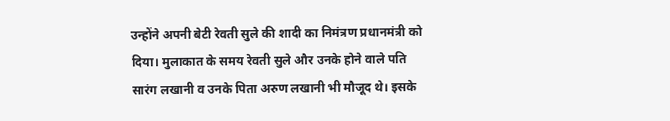उन्होंने अपनी बेटी रेवती सुले की शादी का निमंत्रण प्रधानमंत्री को दिया। मुलाकात के समय रेवती सुले और उनके होने वाले पति सारंग लखानी व उनके पिता अरुण लखानी भी मौजूद थे। इसके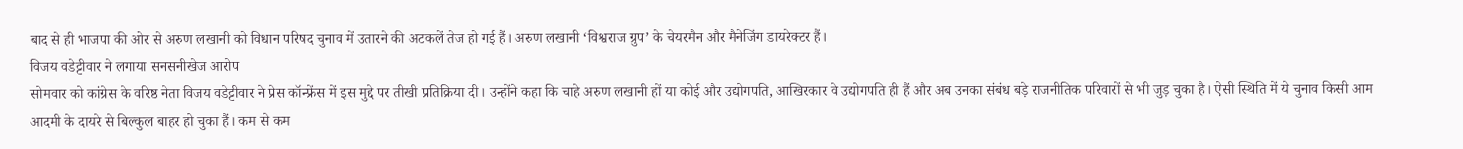बाद से ही भाजपा की ओर से अरुण लखानी को विधान परिषद चुनाव में उतारने की अटकलें तेज हो गई हैं। अरुण लखानी ‘विश्वराज ग्रुप’ के चेयरमैन और मैनेजिंग डायरेक्टर हैं।
विजय वडेट्टीवार ने लगाया सनसनीखेज आरोप
सोमवार को कांग्रेस के वरिष्ठ नेता विजय वडेट्टीवार ने प्रेस कॉन्फ्रेंस में इस मुद्दे पर तीखी प्रतिक्रिया दी। उन्होंने कहा कि चाहे अरुण लखानी हों या कोई और उद्योगपति, आखिरकार वे उद्योगपति ही हैं और अब उनका संबंध बड़े राजनीतिक परिवारों से भी जुड़ चुका है। ऐसी स्थिति में ये चुनाव किसी आम आदमी के दायरे से बिल्कुल बाहर हो चुका हैं। कम से कम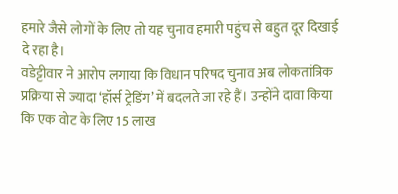हमारे जैसे लोगों के लिए तो यह चुनाव हमारी पहुंच से बहुत दूर दिखाई दे रहा है।
वडेट्टीवार ने आरोप लगाया कि विधान परिषद चुनाव अब लोकतांत्रिक प्रक्रिया से ज्यादा ‘हॉर्स ट्रेडिंग’ में बदलते जा रहे हैं। उन्होंने दावा किया कि एक वोट के लिए 15 लाख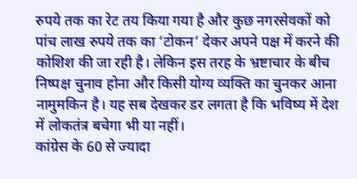रुपये तक का रेट तय किया गया है और कुछ नगरसेवकों को पांच लाख रुपये तक का ‘टोकन’ देकर अपने पक्ष में करने की कोशिश की जा रही है। लेकिन इस तरह के भ्रष्टाचार के बीच निष्पक्ष चुनाव होना और किसी योग्य व्यक्ति का चुनकर आना नामुमकिन है। यह सब देखकर डर लगता है कि भविष्य में देश में लोकतंत्र बचेगा भी या नहीं।
कांग्रेस के 60 से ज्यादा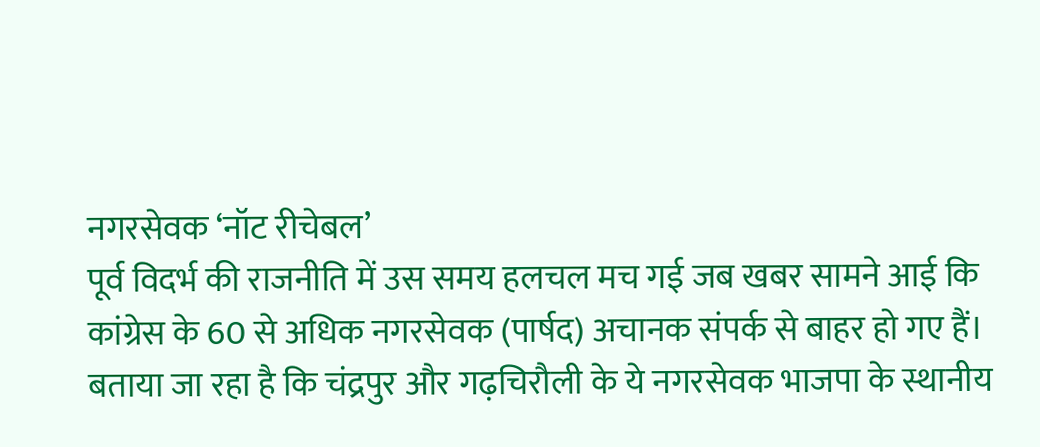नगरसेवक ‘नॉट रीचेबल’
पूर्व विदर्भ की राजनीति में उस समय हलचल मच गई जब खबर सामने आई कि कांग्रेस के 60 से अधिक नगरसेवक (पार्षद) अचानक संपर्क से बाहर हो गए हैं। बताया जा रहा है कि चंद्रपुर और गढ़चिरौली के ये नगरसेवक भाजपा के स्थानीय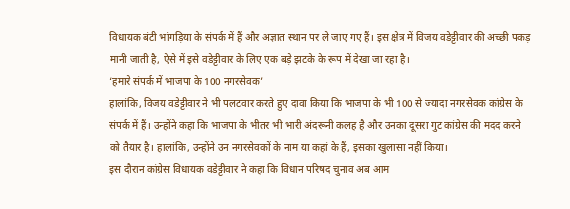विधायक बंटी भांगड़िया के संपर्क में हैं और अज्ञात स्थान पर ले जाए गए हैं। इस क्षेत्र में विजय वडेट्टीवार की अच्छी पकड़ मानी जाती है, ऐसे में इसे वडेट्टीवार के लिए एक बड़े झटके के रूप में देखा जा रहा है।
‘हमारे संपर्क में भाजपा के 100 नगरसेवक’
हालांकि, विजय वडेट्टीवार ने भी पलटवार करते हुए दावा किया कि भाजपा के भी 100 से ज्यादा नगरसेवक कांग्रेस के संपर्क में हैं। उन्होंने कहा कि भाजपा के भीतर भी भारी अंदरूनी कलह है और उनका दूसरा गुट कांग्रेस की मदद करने को तैयार है। हालांकि, उन्होंने उन नगरसेवकों के नाम या कहां के हैं, इसका खुलासा नहीं किया।
इस दौरान कांग्रेस विधायक वडेट्टीवार ने कहा कि विधान परिषद चुनाव अब आम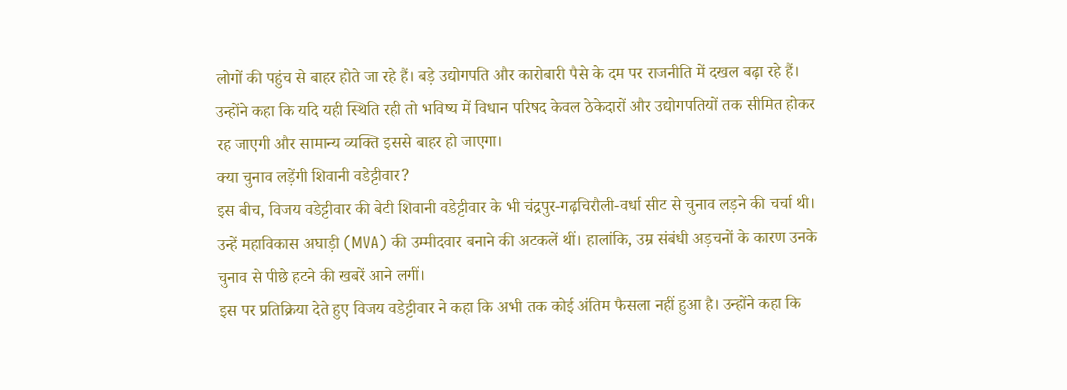लोगों की पहुंच से बाहर होते जा रहे हैं। बड़े उद्योगपति और कारोबारी पैसे के दम पर राजनीति में दखल बढ़ा रहे हैं। उन्होंने कहा कि यदि यही स्थिति रही तो भविष्य में विधान परिषद केवल ठेकेदारों और उद्योगपतियों तक सीमित होकर रह जाएगी और सामान्य व्यक्ति इससे बाहर हो जाएगा।
क्या चुनाव लड़ेंगी शिवानी वडेट्टीवार?
इस बीच, विजय वडेट्टीवार की बेटी शिवानी वडेट्टीवार के भी चंद्रपुर-गढ़चिरौली-वर्धा सीट से चुनाव लड़ने की चर्चा थी। उन्हें महाविकास अघाड़ी (MVA) की उम्मीदवार बनाने की अटकलें थीं। हालांकि, उम्र संबंधी अड़चनों के कारण उनके चुनाव से पीछे हटने की खबरें आने लगीं।
इस पर प्रतिक्रिया देते हुए विजय वडेट्टीवार ने कहा कि अभी तक कोई अंतिम फैसला नहीं हुआ है। उन्होंने कहा कि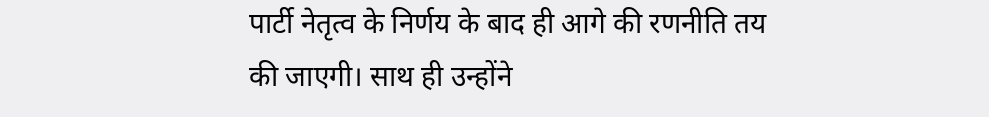पार्टी नेतृत्व के निर्णय के बाद ही आगे की रणनीति तय की जाएगी। साथ ही उन्होंने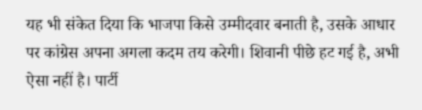यह भी संकेत दिया कि भाजपा किसे उम्मीदवार बनाती है, उसके आधार पर कांग्रेस अपना अगला कदम तय करेगी। शिवानी पीछे हट गई है, अभी ऐसा नहीं है। पार्टी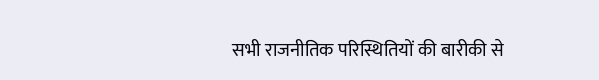सभी राजनीतिक परिस्थितियों की बारीकी से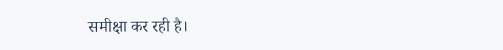समीक्षा कर रही है।